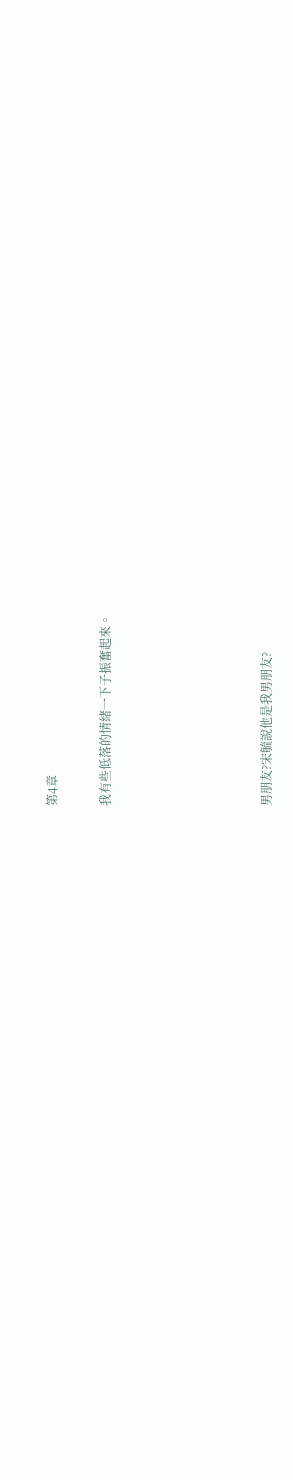第4章

我有些低落的情緒一下子振奮起來。





男朋友?宋毓說他是我男朋友?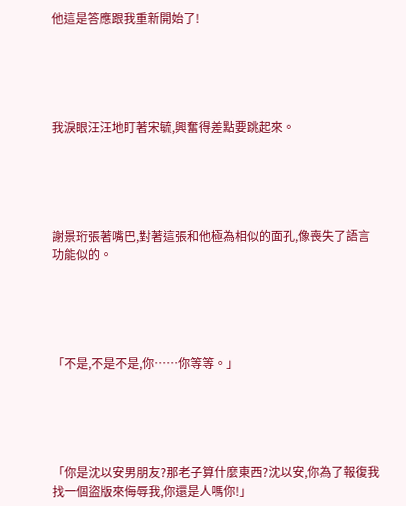他這是答應跟我重新開始了!





我淚眼汪汪地盯著宋毓,興奮得差點要跳起來。





謝景珩張著嘴巴,對著這張和他極為相似的面孔,像喪失了語言功能似的。





「不是,不是不是,你……你等等。」





「你是沈以安男朋友?那老子算什麼東西?沈以安,你為了報復我找一個盜版來侮辱我,你還是人嗎你!」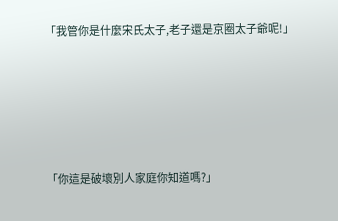「我管你是什麼宋氏太子,老子還是京圈太子爺呢!」





「你這是破壞別人家庭你知道嗎?」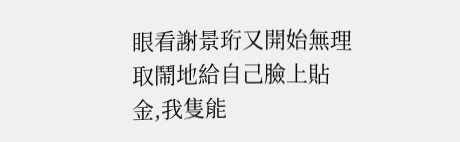眼看謝景珩又開始無理取鬧地給自己臉上貼金,我隻能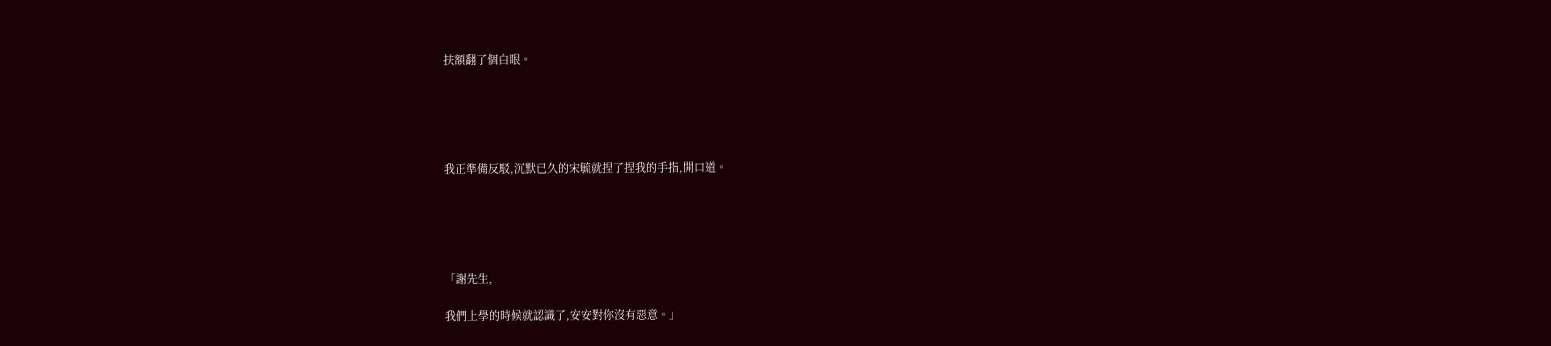扶額翻了個白眼。





我正準備反駁,沉默已久的宋毓就捏了捏我的手指,開口道。





「謝先生,

我們上學的時候就認識了,安安對你沒有惡意。」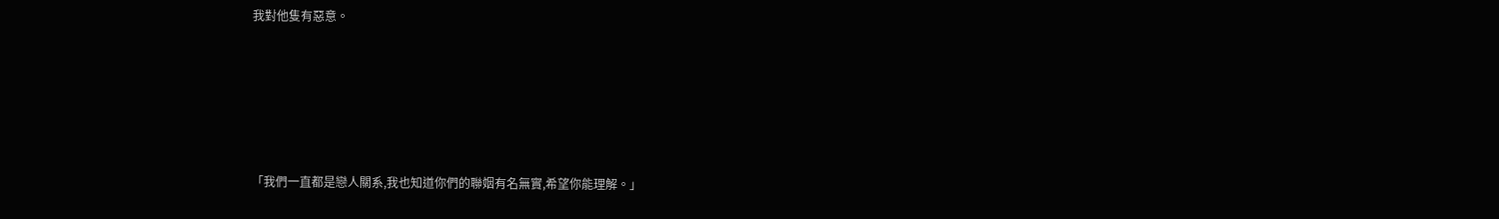我對他隻有惡意。





「我們一直都是戀人關系,我也知道你們的聯姻有名無實,希望你能理解。」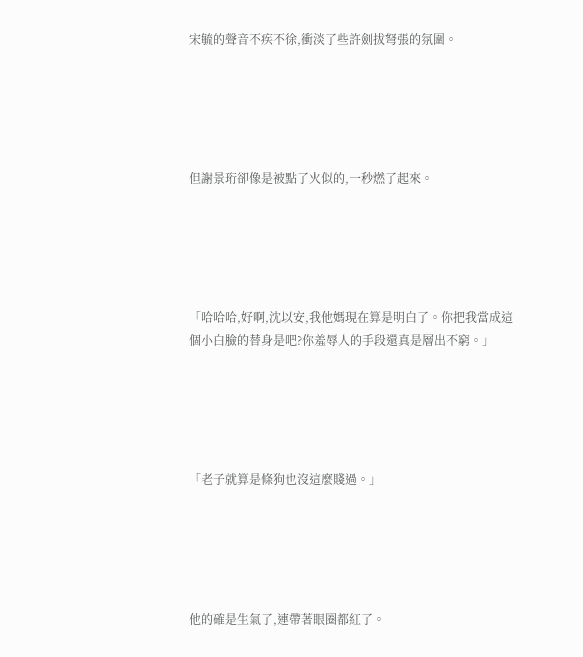宋毓的聲音不疾不徐,衝淡了些許劍拔弩張的氛圍。





但謝景珩卻像是被點了火似的,一秒燃了起來。





「哈哈哈,好啊,沈以安,我他媽現在算是明白了。你把我當成這個小白臉的替身是吧?你羞辱人的手段還真是層出不窮。」





「老子就算是條狗也沒這麼賤過。」





他的確是生氣了,連帶著眼圈都紅了。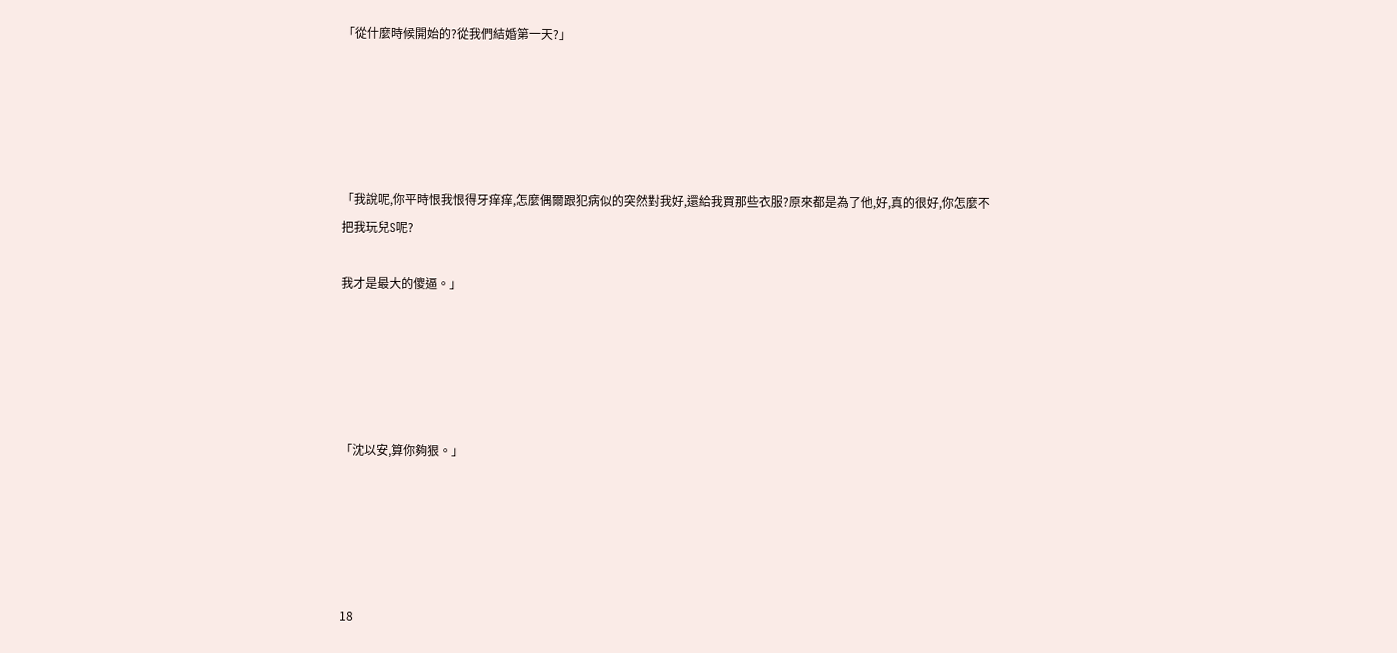「從什麼時候開始的?從我們結婚第一天?」





「我說呢,你平時恨我恨得牙痒痒,怎麼偶爾跟犯病似的突然對我好,還給我買那些衣服?原來都是為了他,好,真的很好,你怎麼不把我玩兒S呢?

我才是最大的傻逼。」





「沈以安,算你夠狠。」





18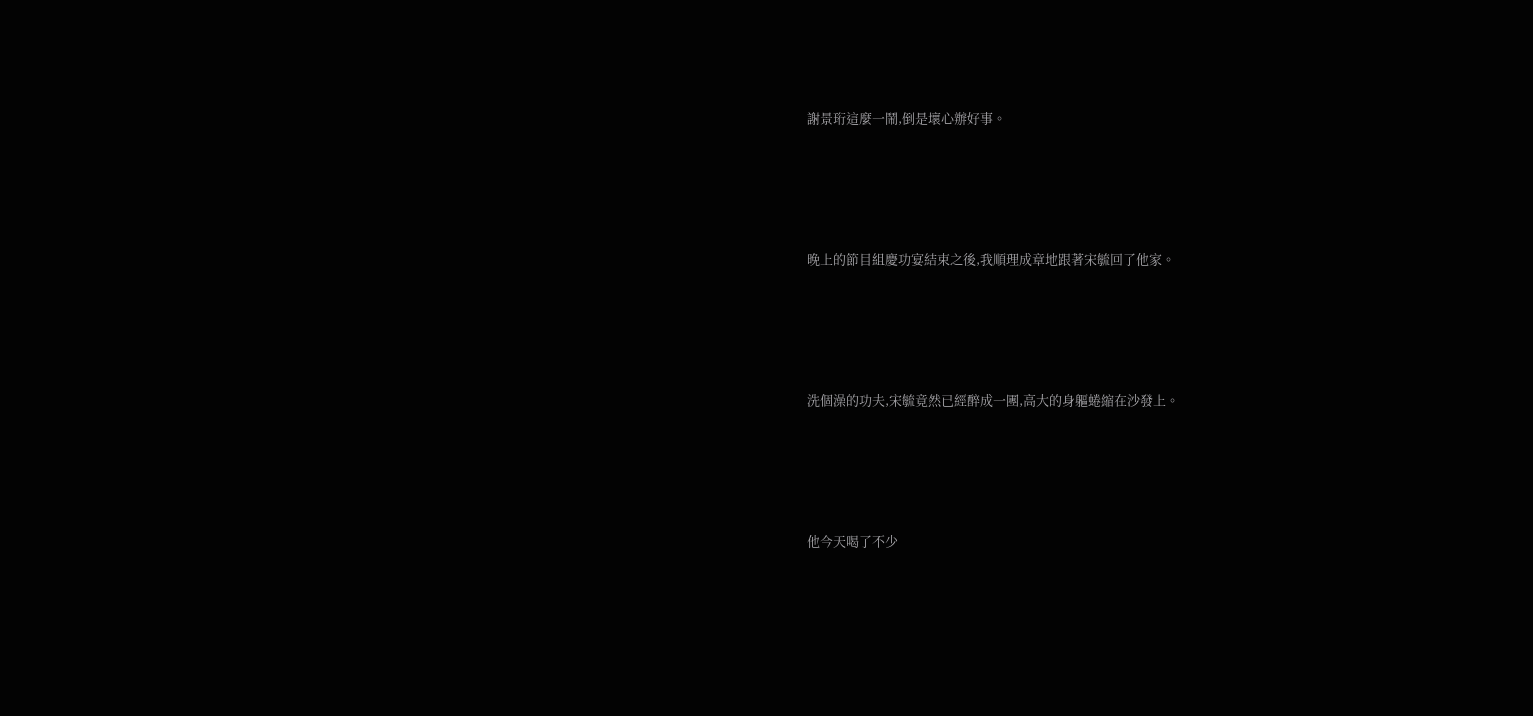謝景珩這麼一鬧,倒是壞心辦好事。





晚上的節目組慶功宴結束之後,我順理成章地跟著宋毓回了他家。





洗個澡的功夫,宋毓竟然已經醉成一團,高大的身軀蜷縮在沙發上。





他今天喝了不少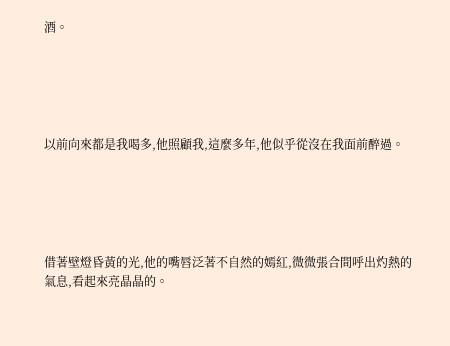酒。





以前向來都是我喝多,他照顧我,這麼多年,他似乎從沒在我面前醉過。





借著壁燈昏黃的光,他的嘴唇泛著不自然的嫣紅,微微張合間呼出灼熱的氣息,看起來亮晶晶的。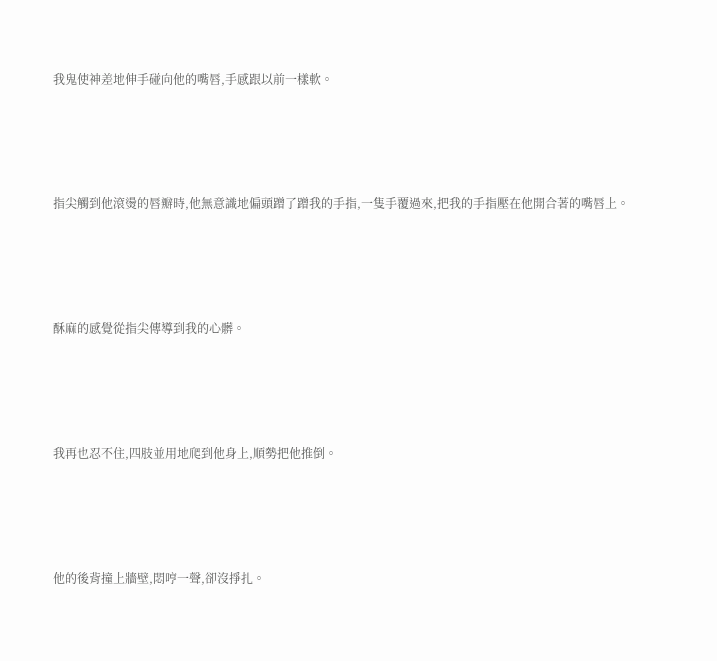我鬼使神差地伸手碰向他的嘴唇,手感跟以前一樣軟。





指尖觸到他滾燙的唇瓣時,他無意識地偏頭蹭了蹭我的手指,一隻手覆過來,把我的手指壓在他開合著的嘴唇上。





酥麻的感覺從指尖傳導到我的心髒。





我再也忍不住,四肢並用地爬到他身上,順勢把他推倒。





他的後背撞上牆壁,悶哼一聲,卻沒掙扎。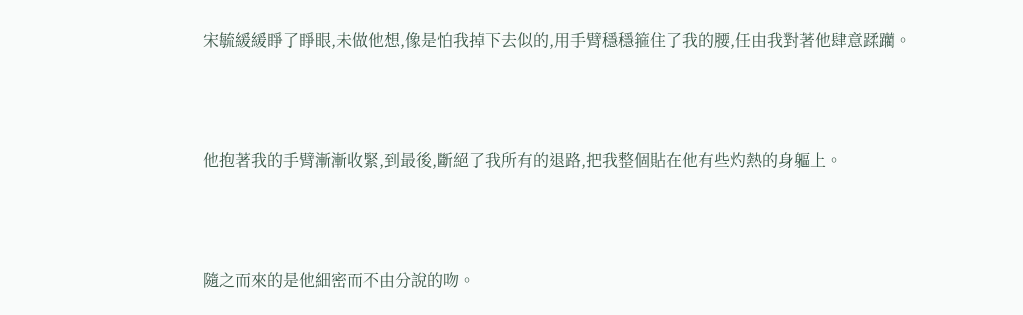宋毓緩緩睜了睜眼,未做他想,像是怕我掉下去似的,用手臂穩穩箍住了我的腰,任由我對著他肆意蹂躪。





他抱著我的手臂漸漸收緊,到最後,斷絕了我所有的退路,把我整個貼在他有些灼熱的身軀上。





隨之而來的是他細密而不由分說的吻。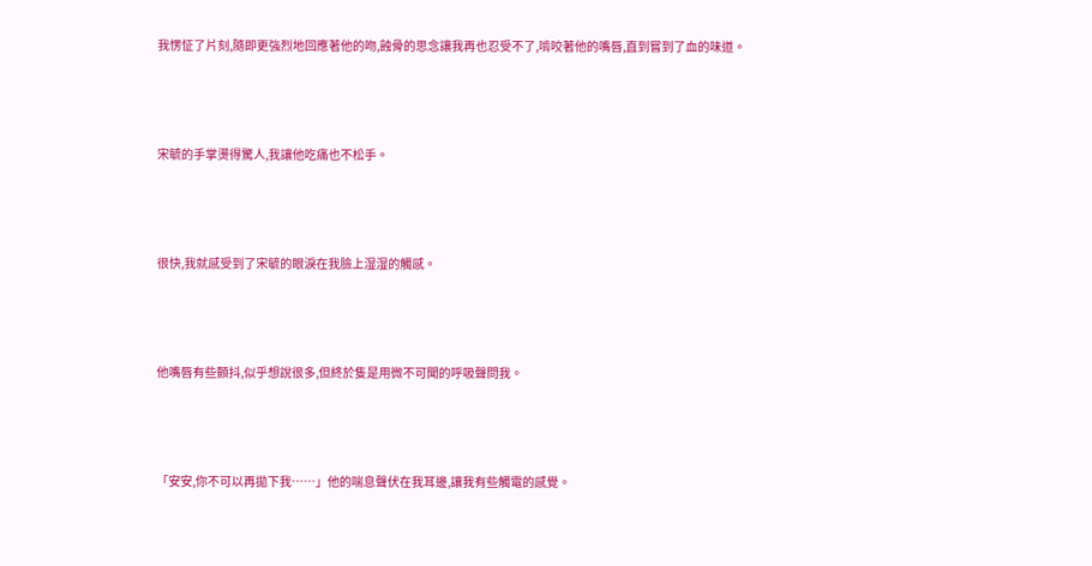我愣怔了片刻,隨即更強烈地回應著他的吻,蝕骨的思念讓我再也忍受不了,啃咬著他的嘴唇,直到嘗到了血的味道。





宋毓的手掌燙得驚人,我讓他吃痛也不松手。





很快,我就感受到了宋毓的眼淚在我臉上湿湿的觸感。





他嘴唇有些顫抖,似乎想說很多,但終於隻是用微不可聞的呼吸聲問我。





「安安,你不可以再拋下我……」他的喘息聲伏在我耳邊,讓我有些觸電的感覺。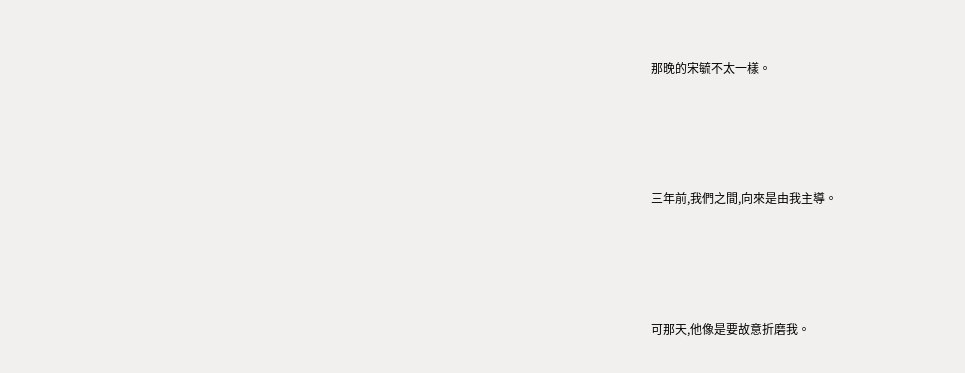那晚的宋毓不太一樣。





三年前,我們之間,向來是由我主導。





可那天,他像是要故意折磨我。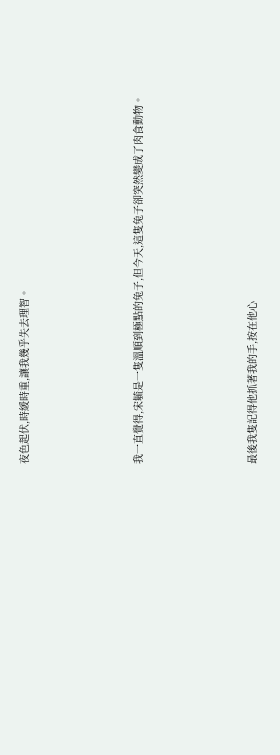夜色起伏,時緩時重,讓我幾乎失去理智。





我一直覺得,宋毓是一隻溫順到極點的兔子,但今天,這隻兔子卻突然變成了肉食動物。





最後我隻記得他抓著我的手,按在他心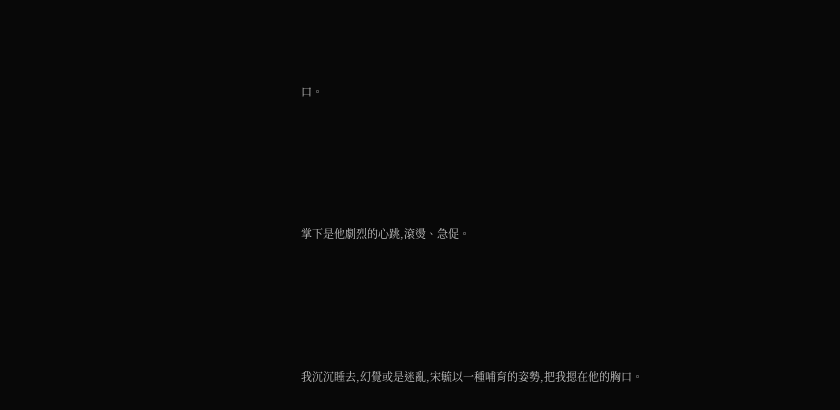口。





掌下是他劇烈的心跳,滾燙、急促。





我沉沉睡去,幻覺或是迷亂,宋毓以一種哺育的姿勢,把我摁在他的胸口。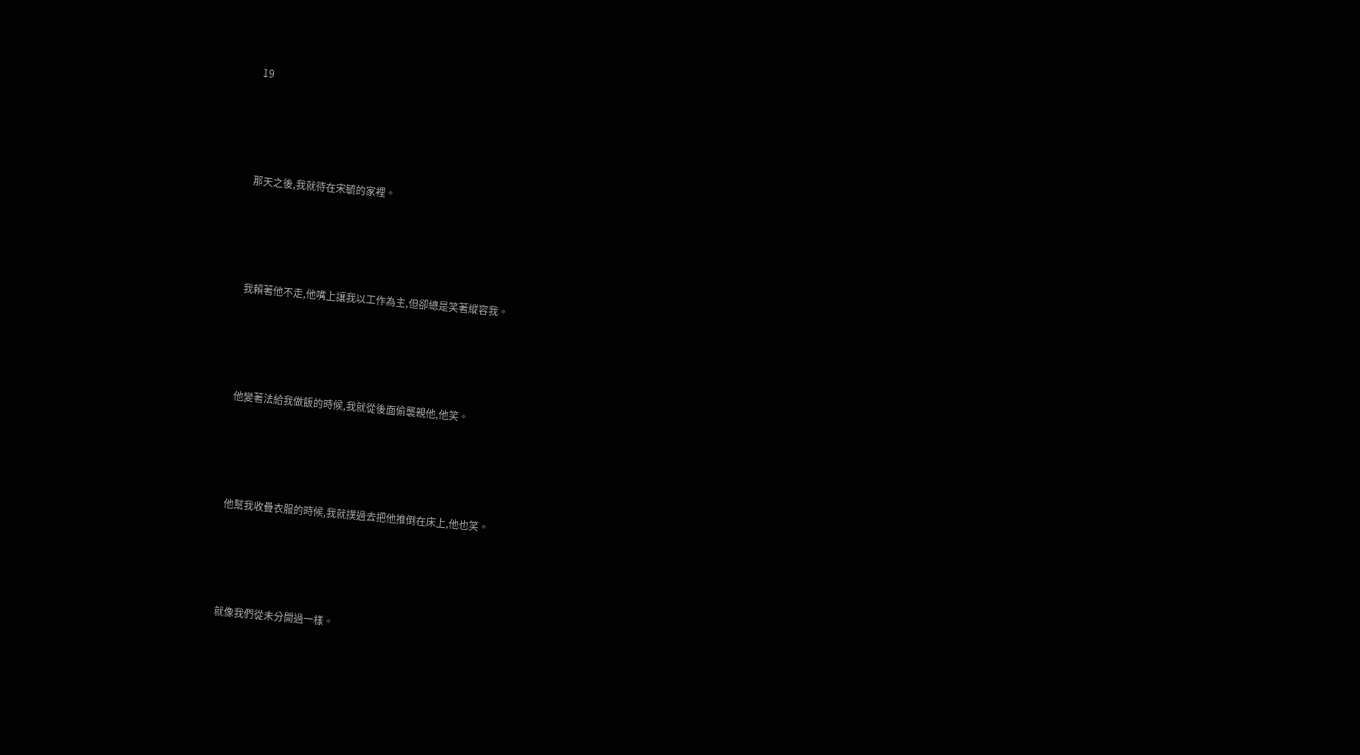19





那天之後,我就待在宋毓的家裡。





我賴著他不走,他嘴上讓我以工作為主,但卻總是笑著縱容我。





他變著法給我做飯的時候,我就從後面偷襲親他,他笑。





他幫我收疊衣服的時候,我就撲過去把他推倒在床上,他也笑。





就像我們從未分開過一樣。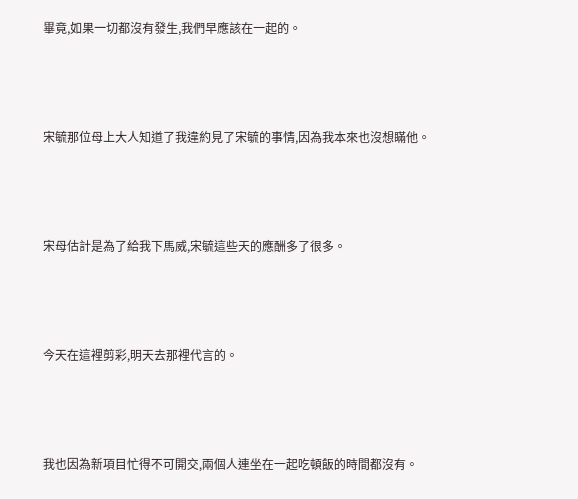畢竟,如果一切都沒有發生,我們早應該在一起的。





宋毓那位母上大人知道了我違約見了宋毓的事情,因為我本來也沒想瞞他。





宋母估計是為了給我下馬威,宋毓這些天的應酬多了很多。





今天在這裡剪彩,明天去那裡代言的。





我也因為新項目忙得不可開交,兩個人連坐在一起吃頓飯的時間都沒有。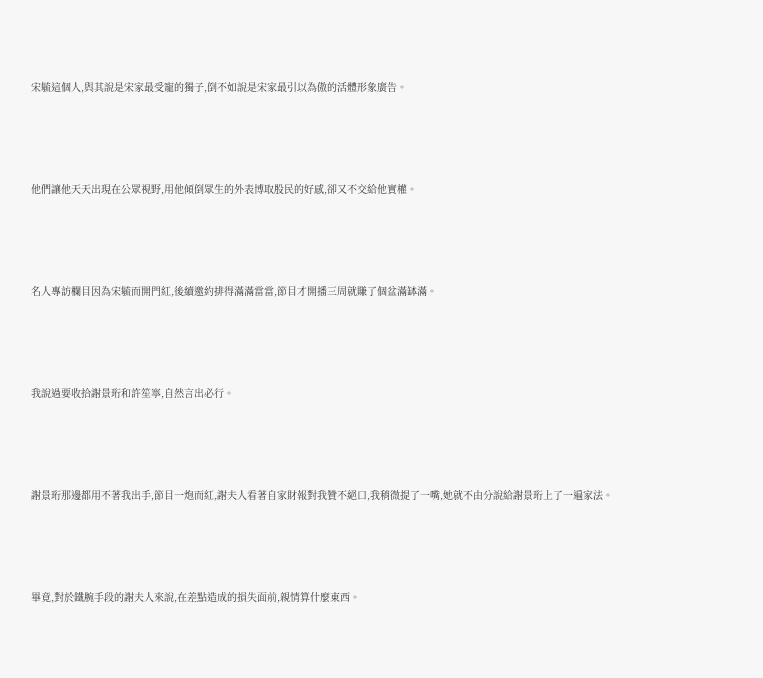宋毓這個人,與其說是宋家最受寵的獨子,倒不如說是宋家最引以為傲的活體形象廣告。





他們讓他天天出現在公眾視野,用他傾倒眾生的外表博取股民的好感,卻又不交給他實權。





名人專訪欄目因為宋毓而開門紅,後續邀約排得滿滿當當,節目才開播三周就賺了個盆滿缽滿。





我說過要收拾謝景珩和許笙寧,自然言出必行。





謝景珩那邊都用不著我出手,節目一炮而紅,謝夫人看著自家財報對我贊不絕口,我稍微提了一嘴,她就不由分說給謝景珩上了一遍家法。





畢竟,對於鐵腕手段的謝夫人來說,在差點造成的損失面前,親情算什麼東西。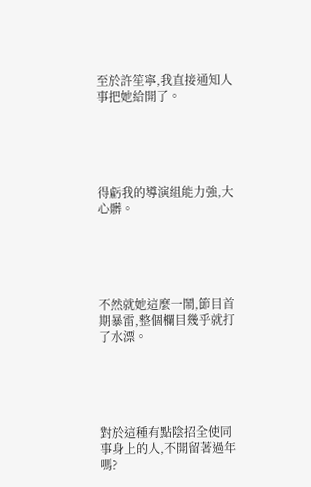至於許笙寧,我直接通知人事把她給開了。





得虧我的導演組能力強,大心髒。





不然就她這麼一鬧,節目首期暴雷,整個欄目幾乎就打了水漂。





對於這種有點陰招全使同事身上的人,不開留著過年嗎?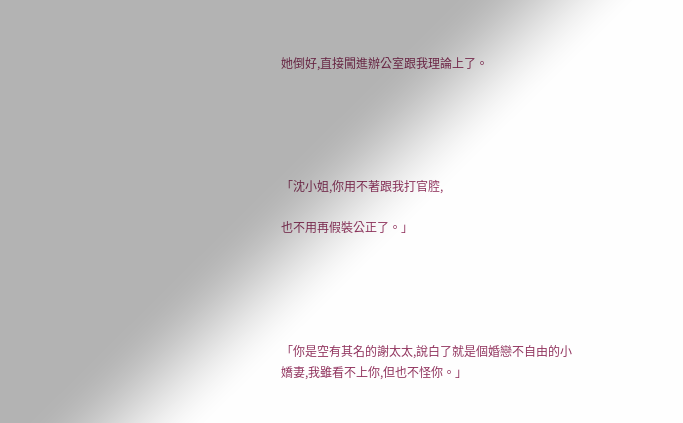她倒好,直接闖進辦公室跟我理論上了。





「沈小姐,你用不著跟我打官腔,

也不用再假裝公正了。」





「你是空有其名的謝太太,說白了就是個婚戀不自由的小嬌妻,我雖看不上你,但也不怪你。」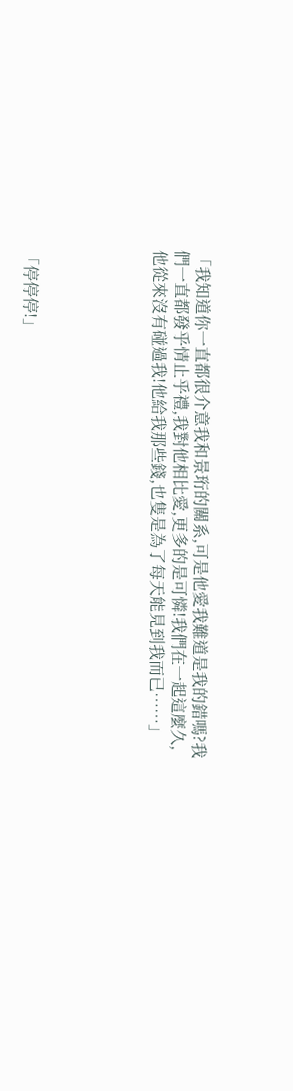「我知道你一直都很介意我和景珩的關系,可是他愛我難道是我的錯嗎?我們一直都發乎情止乎禮,我對他相比愛,更多的是可憐!我們在一起這麼久,他從來沒有碰過我!他給我那些錢,也隻是為了每天能見到我而已……」





「停停停!」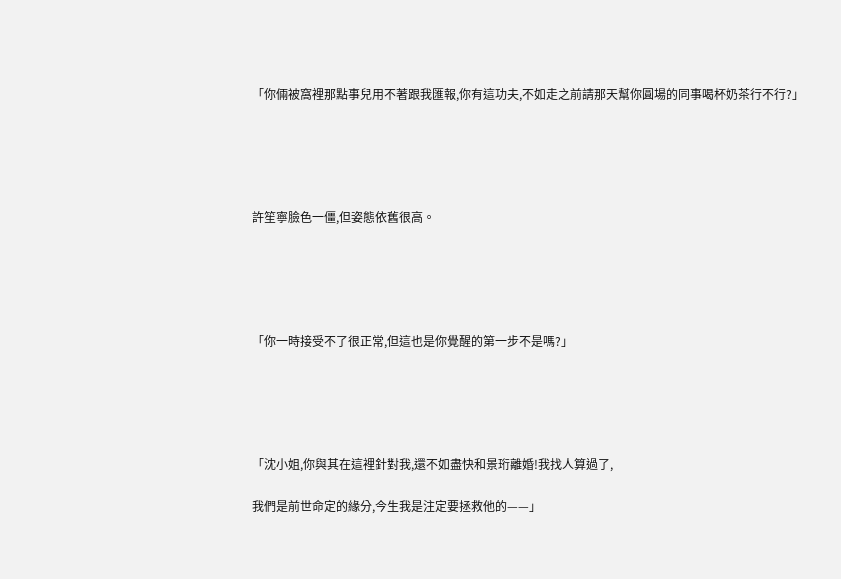「你倆被窩裡那點事兒用不著跟我匯報,你有這功夫,不如走之前請那天幫你圓場的同事喝杯奶茶行不行?」





許笙寧臉色一僵,但姿態依舊很高。





「你一時接受不了很正常,但這也是你覺醒的第一步不是嗎?」





「沈小姐,你與其在這裡針對我,還不如盡快和景珩離婚!我找人算過了,

我們是前世命定的緣分,今生我是注定要拯救他的——」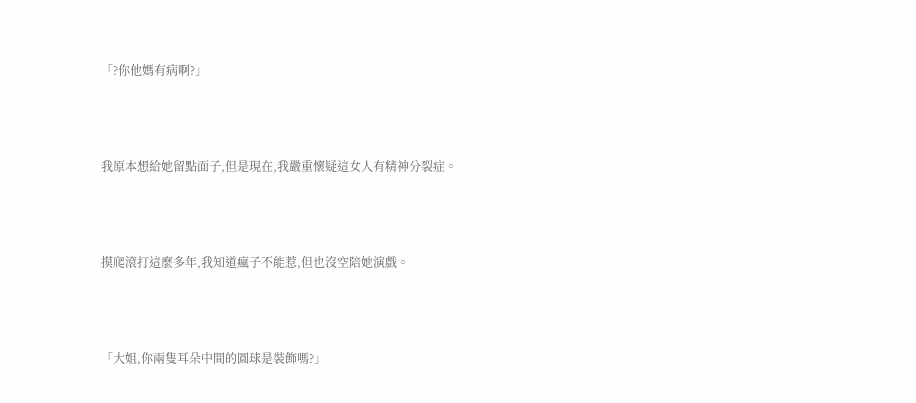「?你他媽有病啊?」





我原本想給她留點面子,但是現在,我嚴重懷疑這女人有精神分裂症。





摸爬滾打這麼多年,我知道瘋子不能惹,但也沒空陪她演戲。





「大姐,你兩隻耳朵中間的圓球是裝飾嗎?」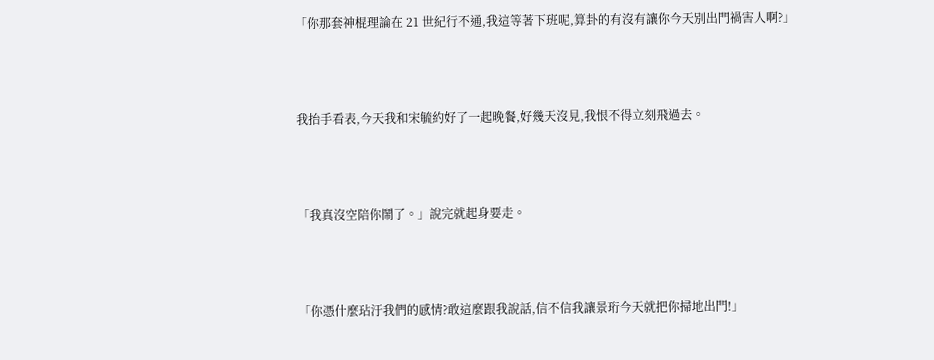「你那套神棍理論在 21 世紀行不通,我這等著下班呢,算卦的有沒有讓你今天別出門禍害人啊?」





我抬手看表,今天我和宋毓約好了一起晚餐,好幾天沒見,我恨不得立刻飛過去。





「我真沒空陪你鬧了。」說完就起身要走。





「你憑什麼玷汙我們的感情?敢這麼跟我說話,信不信我讓景珩今天就把你掃地出門!」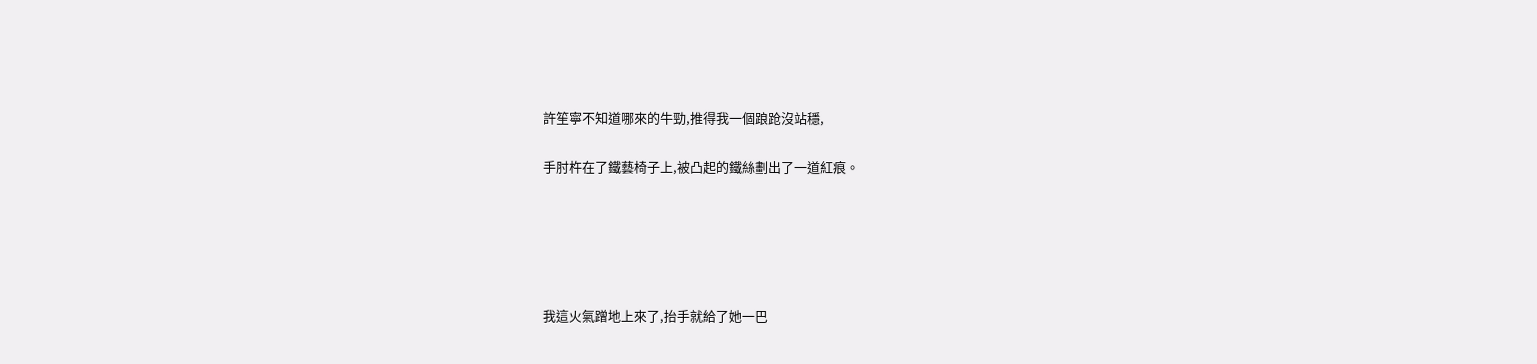許笙寧不知道哪來的牛勁,推得我一個踉跄沒站穩,

手肘杵在了鐵藝椅子上,被凸起的鐵絲劃出了一道紅痕。





我這火氣蹭地上來了,抬手就給了她一巴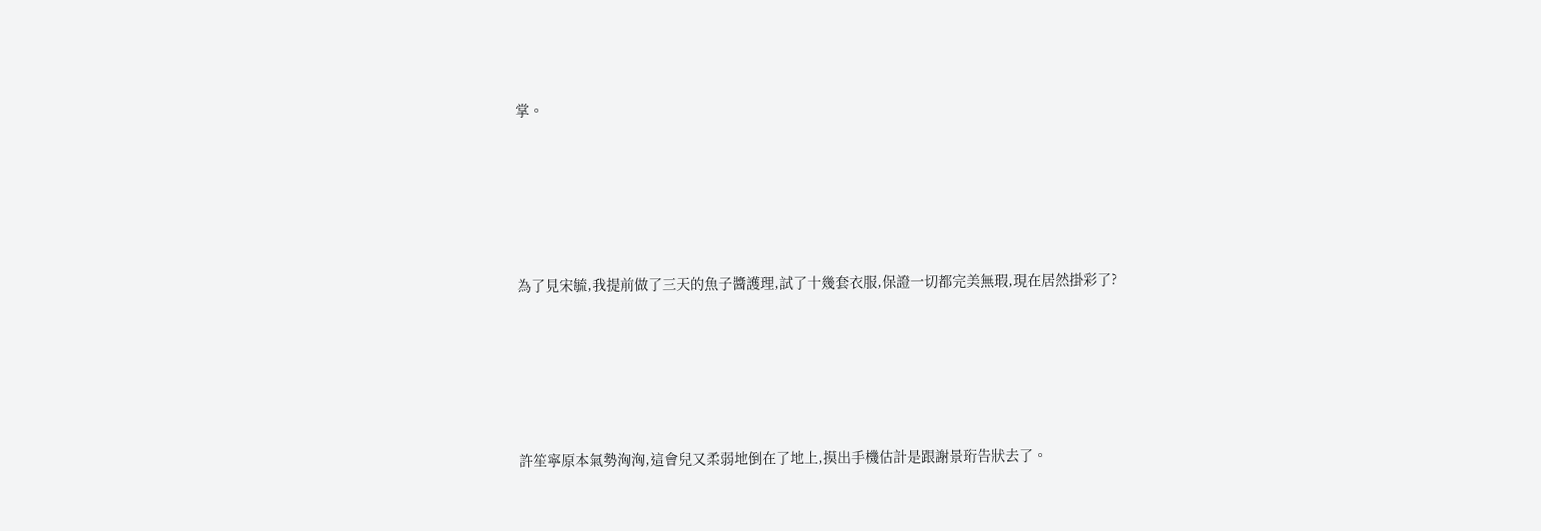掌。





為了見宋毓,我提前做了三天的魚子醬護理,試了十幾套衣服,保證一切都完美無瑕,現在居然掛彩了?





許笙寧原本氣勢洶洶,這會兒又柔弱地倒在了地上,摸出手機估計是跟謝景珩告狀去了。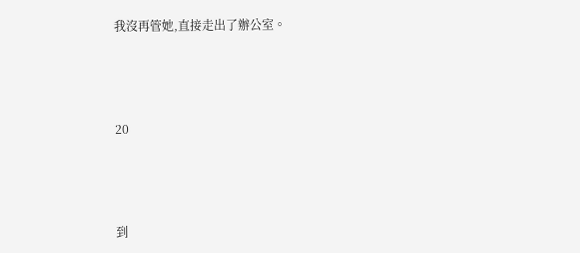我沒再管她,直接走出了辦公室。





20





到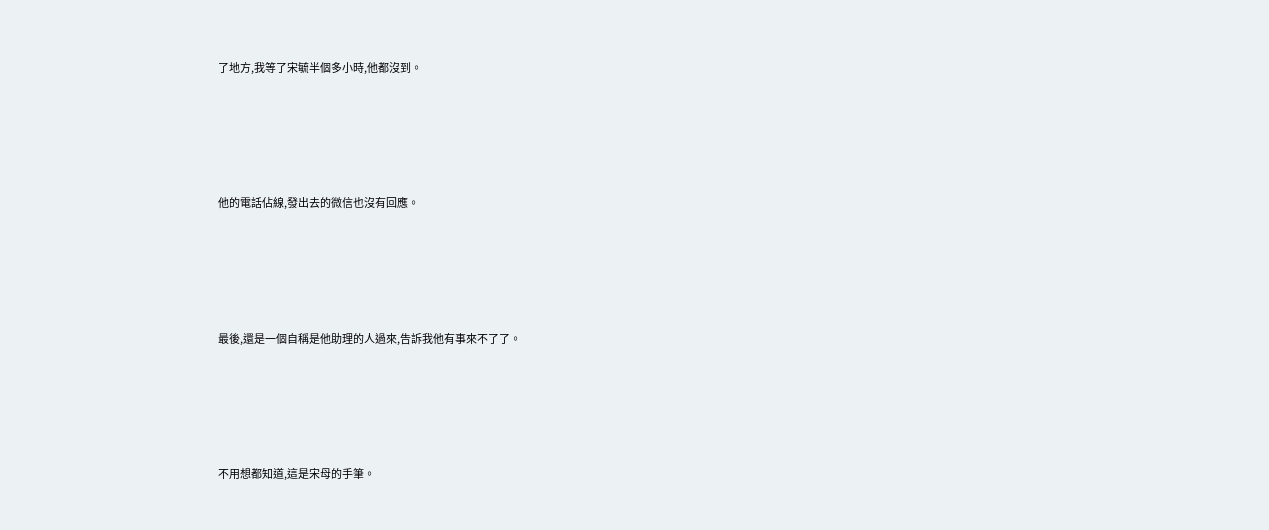了地方,我等了宋毓半個多小時,他都沒到。





他的電話佔線,發出去的微信也沒有回應。





最後,還是一個自稱是他助理的人過來,告訴我他有事來不了了。





不用想都知道,這是宋母的手筆。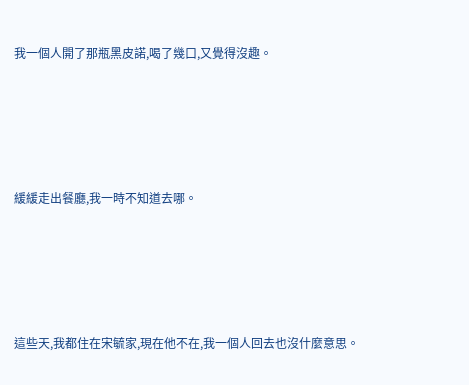我一個人開了那瓶黑皮諾,喝了幾口,又覺得沒趣。





緩緩走出餐廳,我一時不知道去哪。





這些天,我都住在宋毓家,現在他不在,我一個人回去也沒什麼意思。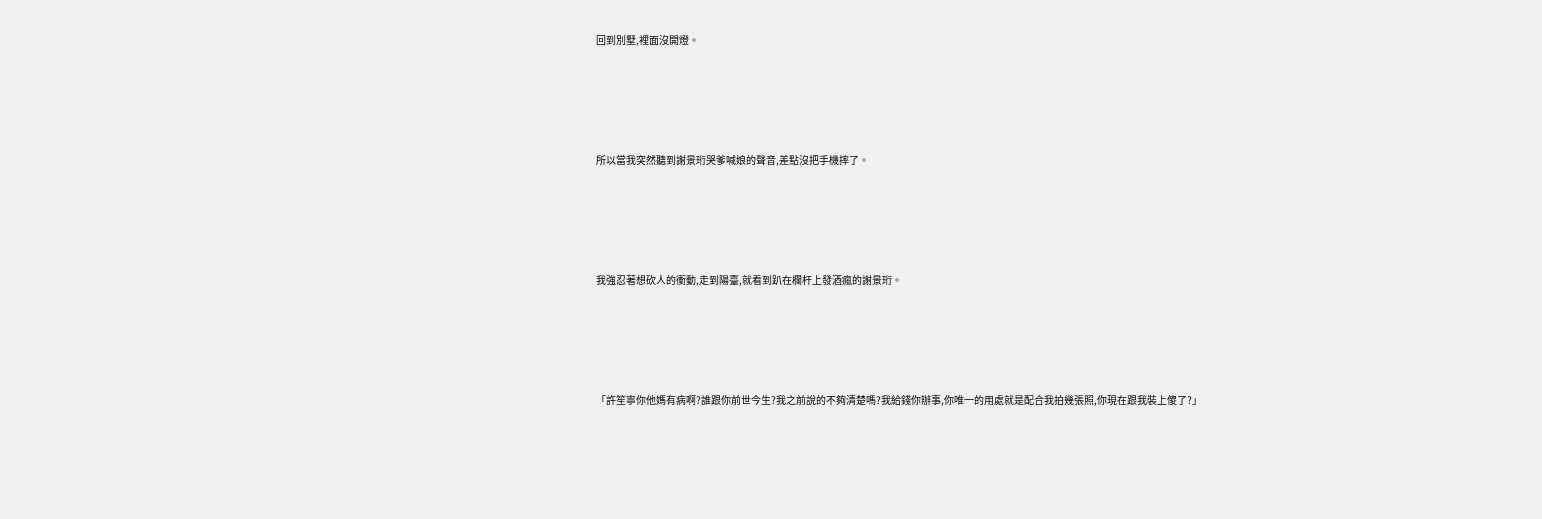回到別墅,裡面沒開燈。





所以當我突然聽到謝景珩哭爹喊娘的聲音,差點沒把手機摔了。





我強忍著想砍人的衝動,走到陽臺,就看到趴在欄杆上發酒瘋的謝景珩。





「許笙寧你他媽有病啊?誰跟你前世今生?我之前說的不夠清楚嗎?我給錢你辦事,你唯一的用處就是配合我拍幾張照,你現在跟我裝上傻了?」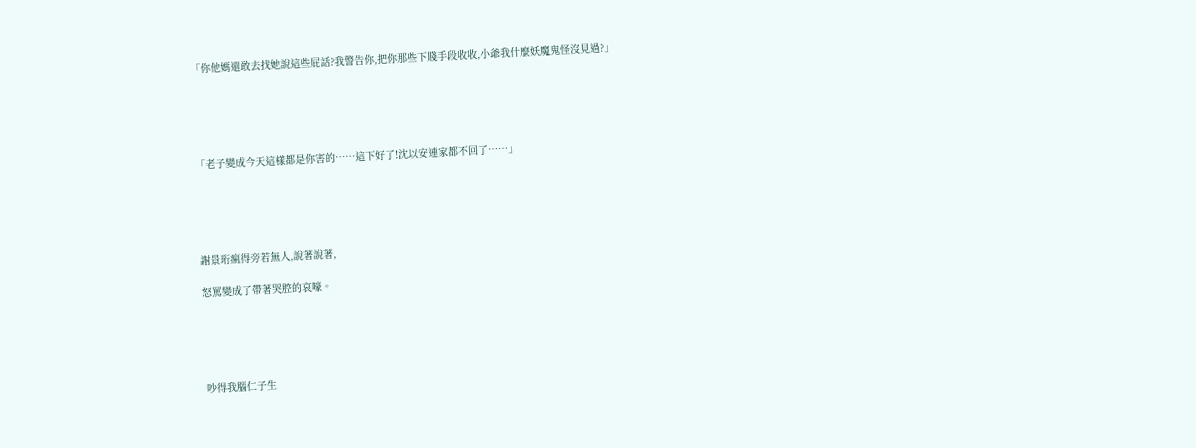「你他媽還敢去找她說這些屁話?我警告你,把你那些下賤手段收收,小爺我什麼妖魔鬼怪沒見過?」





「老子變成今天這樣都是你害的……這下好了!沈以安連家都不回了……」





謝景珩瘋得旁若無人,說著說著,

怒罵變成了帶著哭腔的哀嚎。





吵得我腦仁子生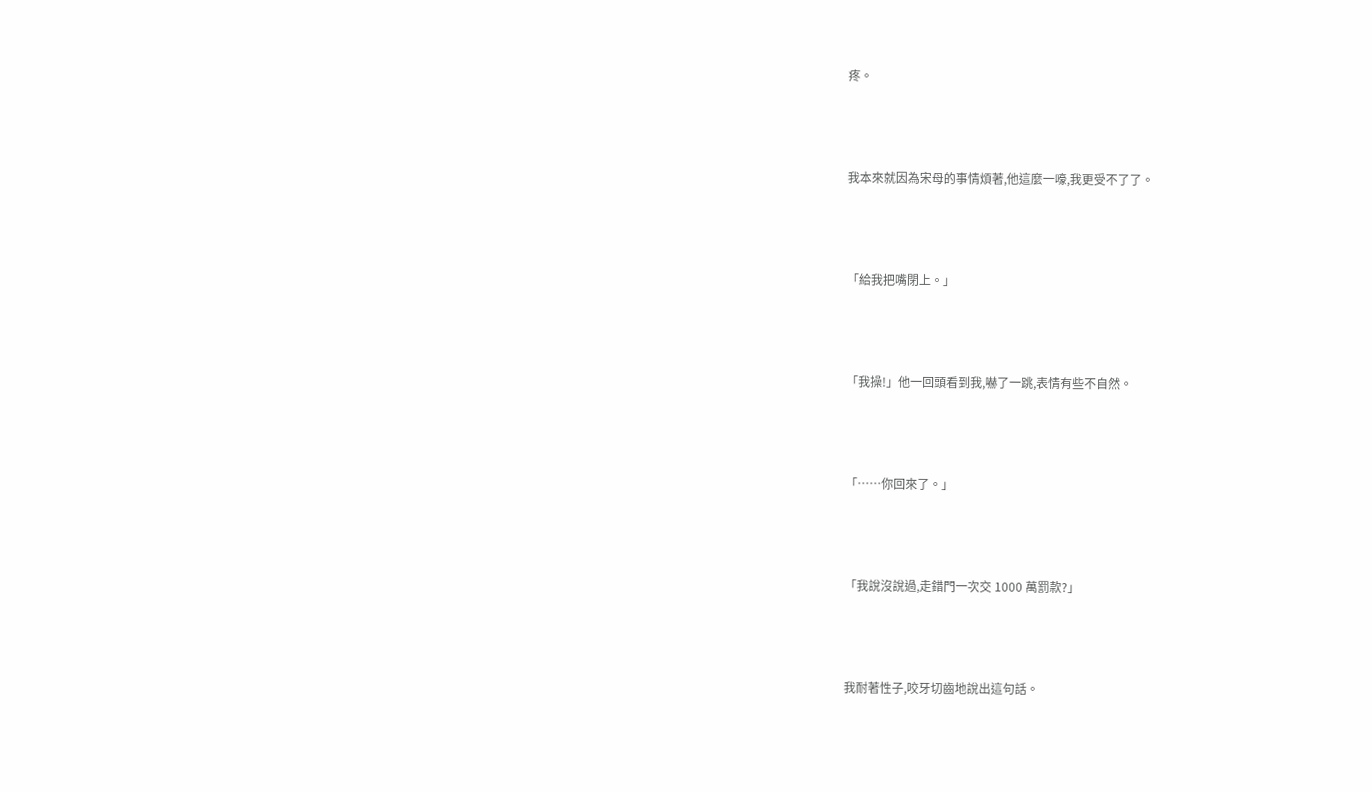疼。





我本來就因為宋母的事情煩著,他這麼一嚎,我更受不了了。





「給我把嘴閉上。」





「我操!」他一回頭看到我,嚇了一跳,表情有些不自然。





「……你回來了。」





「我說沒說過,走錯門一次交 1000 萬罰款?」





我耐著性子,咬牙切齒地說出這句話。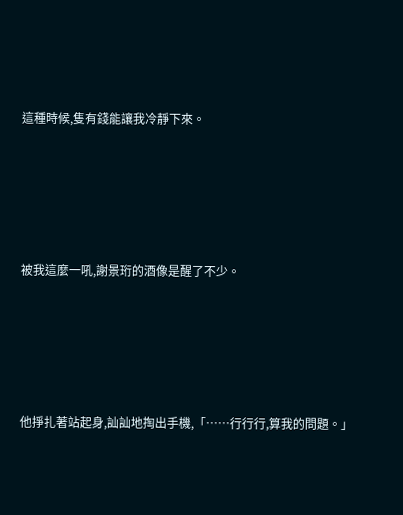這種時候,隻有錢能讓我冷靜下來。





被我這麼一吼,謝景珩的酒像是醒了不少。





他掙扎著站起身,訕訕地掏出手機,「……行行行,算我的問題。」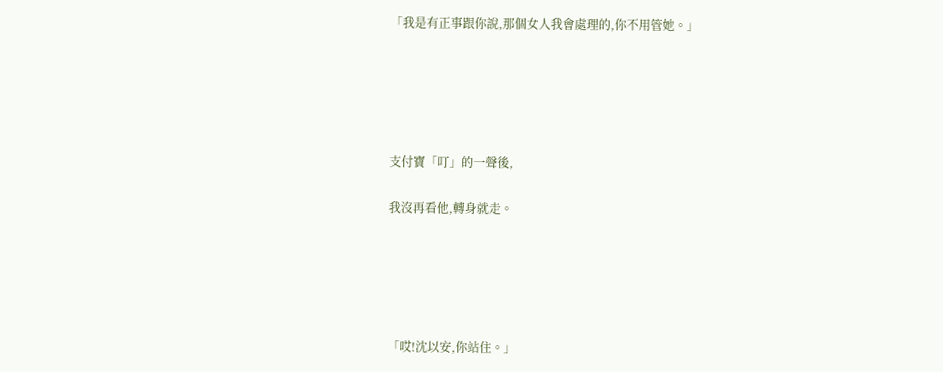「我是有正事跟你說,那個女人我會處理的,你不用管她。」





支付寶「叮」的一聲後,

我沒再看他,轉身就走。





「哎!沈以安,你站住。」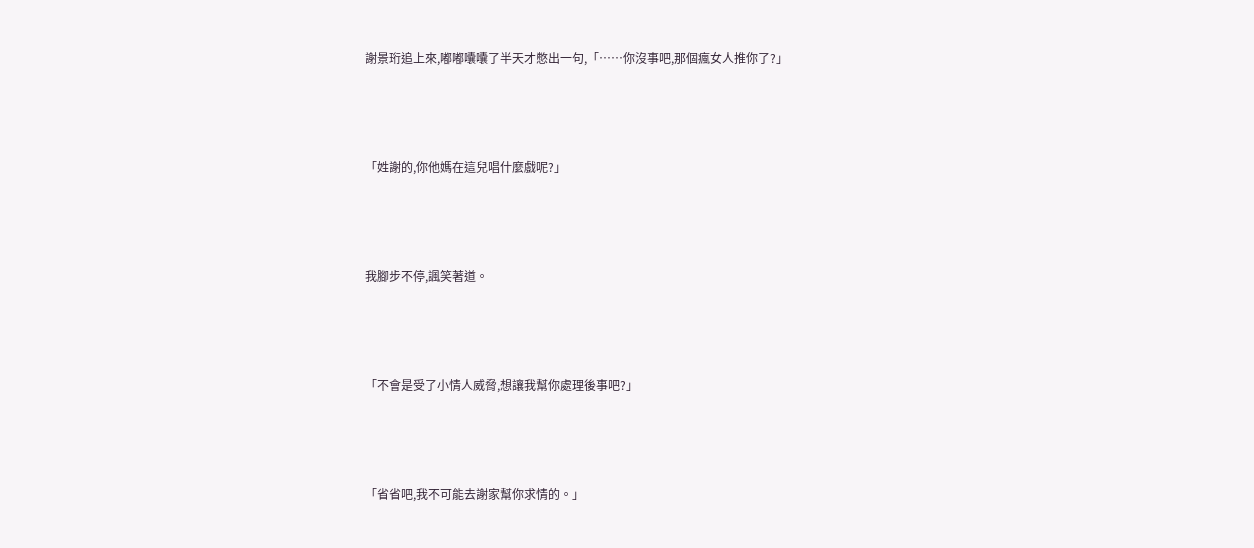謝景珩追上來,嘟嘟囔囔了半天才憋出一句,「……你沒事吧,那個瘋女人推你了?」





「姓謝的,你他媽在這兒唱什麼戲呢?」





我腳步不停,諷笑著道。





「不會是受了小情人威脅,想讓我幫你處理後事吧?」





「省省吧,我不可能去謝家幫你求情的。」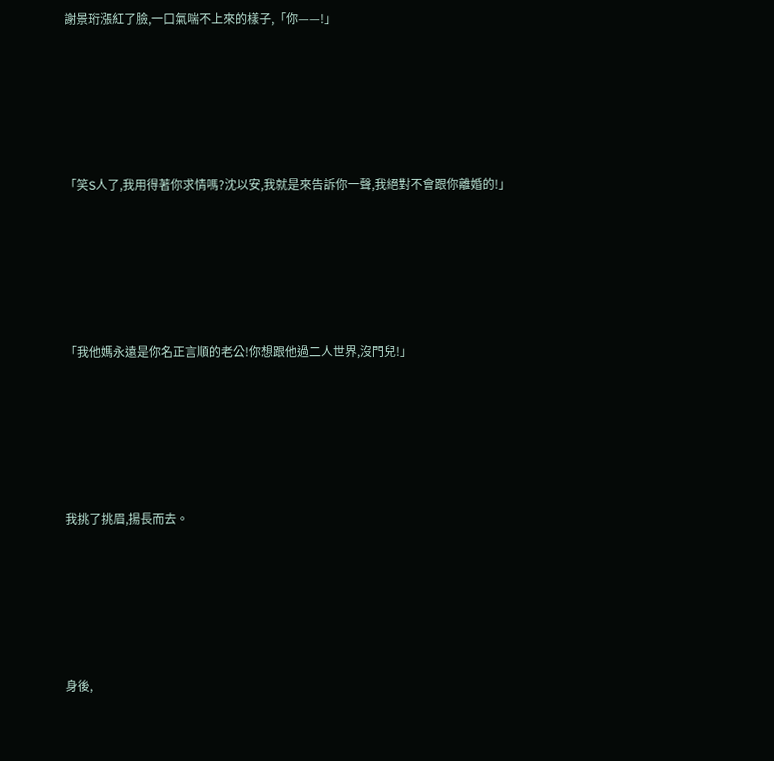謝景珩漲紅了臉,一口氣喘不上來的樣子,「你——!」





「笑S人了,我用得著你求情嗎?沈以安,我就是來告訴你一聲,我絕對不會跟你離婚的!」





「我他媽永遠是你名正言順的老公!你想跟他過二人世界,沒門兒!」





我挑了挑眉,揚長而去。





身後,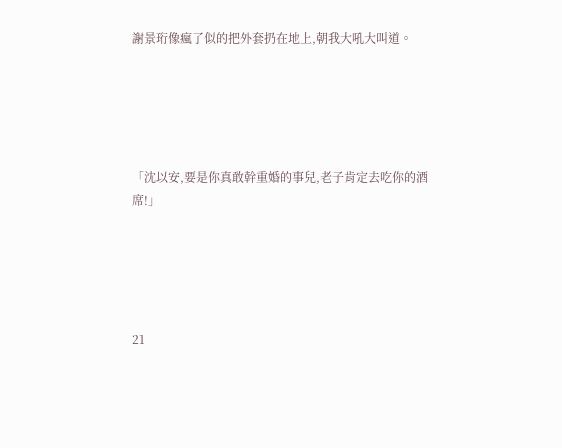謝景珩像瘋了似的把外套扔在地上,朝我大吼大叫道。





「沈以安,要是你真敢幹重婚的事兒,老子肯定去吃你的酒席!」





21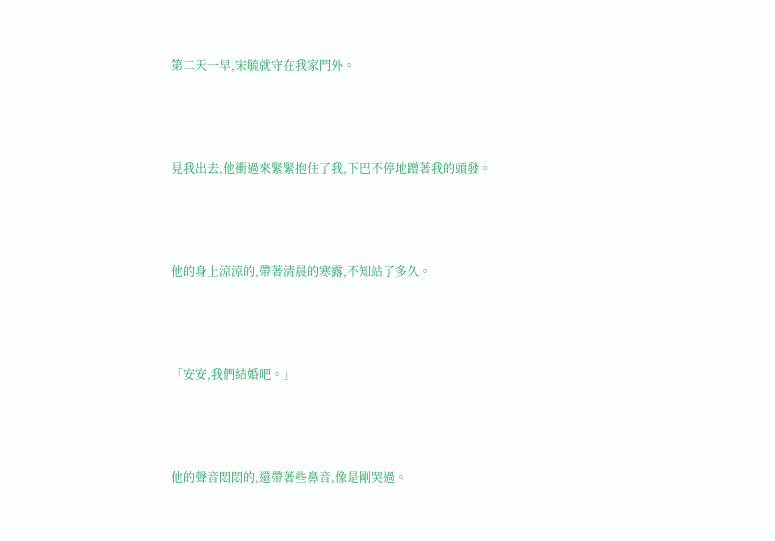第二天一早,宋毓就守在我家門外。





見我出去,他衝過來緊緊抱住了我,下巴不停地蹭著我的頭發。





他的身上涼涼的,帶著清晨的寒露,不知站了多久。





「安安,我們結婚吧。」





他的聲音悶悶的,還帶著些鼻音,像是剛哭過。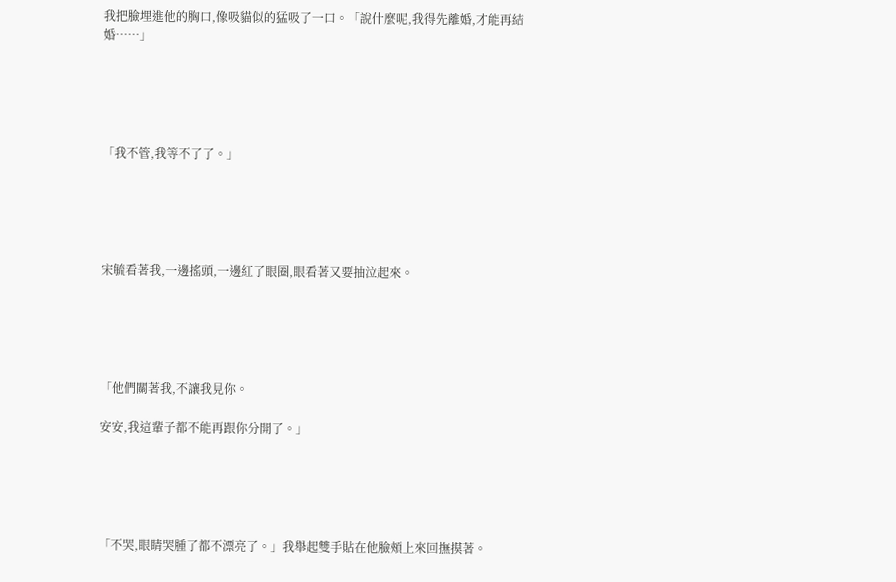我把臉埋進他的胸口,像吸貓似的猛吸了一口。「說什麼呢,我得先離婚,才能再結婚……」





「我不管,我等不了了。」





宋毓看著我,一邊搖頭,一邊紅了眼圈,眼看著又要抽泣起來。





「他們關著我,不讓我見你。

安安,我這輩子都不能再跟你分開了。」





「不哭,眼睛哭腫了都不漂亮了。」我舉起雙手貼在他臉頰上來回撫摸著。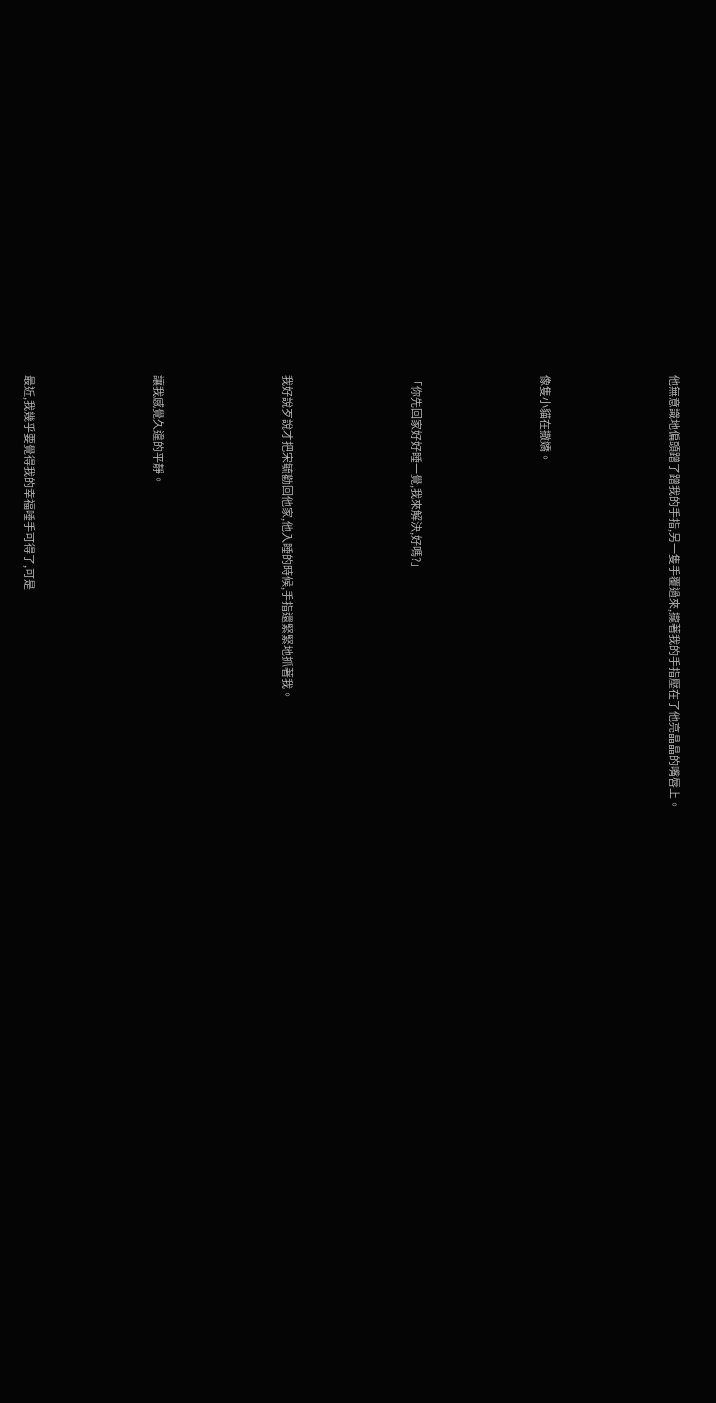他無意識地偏頭蹭了蹭我的手指,另一隻手覆過來,攏著我的手指壓在了他亮晶晶的嘴唇上。





像隻小貓在撒嬌。





「你先回家好好睡一覺,我來解決,好嗎?」





我好說歹說才把宋毓勸回他家,他入睡的時候,手指還緊緊地抓著我。





讓我感覺久違的平靜。





最近,我幾乎要覺得我的幸福唾手可得了,可是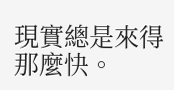現實總是來得那麼快。